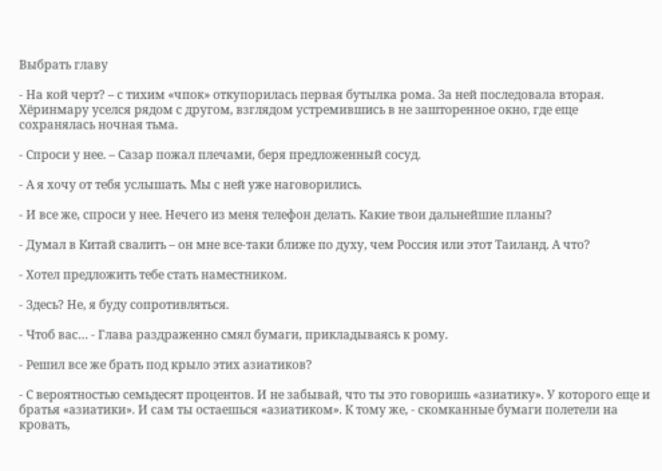Выбрать главу

- На кой черт? – с тихим «чпок» откупорилась первая бутылка рома. За ней последовала вторая. Хёринмару уселся рядом с другом, взглядом устремившись в не зашторенное окно, где еще сохранялась ночная тьма.

- Спроси у нее. – Сазар пожал плечами, беря предложенный сосуд.

- А я хочу от тебя услышать. Мы с ней уже наговорились.

- И все же, спроси у нее. Нечего из меня телефон делать. Какие твои дальнейшие планы?

- Думал в Китай свалить – он мне все-таки ближе по духу, чем Россия или этот Таиланд. А что?

- Хотел предложить тебе стать наместником.

- Здесь? Не, я буду сопротивляться.

- Чтоб вас… - Глава раздраженно смял бумаги, прикладываясь к рому.

- Решил все же брать под крыло этих азиатиков?

- С вероятностью семьдесят процентов. И не забывай, что ты это говоришь «азиатику». У которого еще и братья «азиатики». И сам ты остаешься «азиатиком». К тому же, - скомканные бумаги полетели на кровать,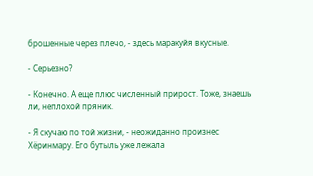брошенные через плечо, - здесь маракуйя вкусные.

- Серьезно?

- Конечно. А еще плюс численный прирост. Тоже, знаешь ли, неплохой пряник.

- Я скучаю по той жизни, - неожиданно произнес Хёринмару. Его бутыль уже лежала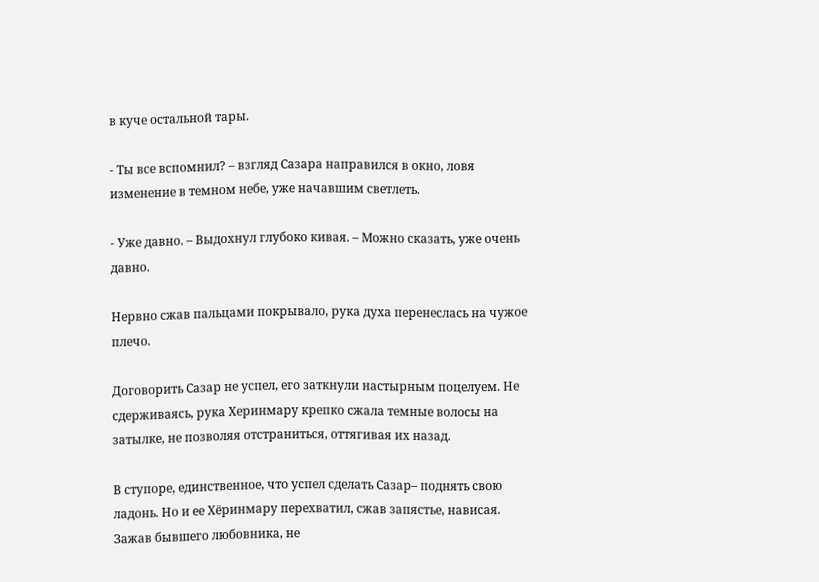в куче остальной тары.

- Ты все вспомнил? – взгляд Сазара направился в окно, ловя изменение в темном небе, уже начавшим светлеть.

- Уже давно. – Выдохнул глубоко кивая. – Можно сказать, уже очень давно.

Нервно сжав пальцами покрывало, рука духа перенеслась на чужое плечо.

Договорить Сазар не успел, его заткнули настырным поцелуем. Не сдерживаясь, рука Херинмару крепко сжала темные волосы на затылке, не позволяя отстраниться, оттягивая их назад.

В ступоре, единственное, что успел сделать Сазар– поднять свою ладонь. Но и ее Хёринмару перехватил, сжав запястье, нависая. Зажав бывшего любовника, не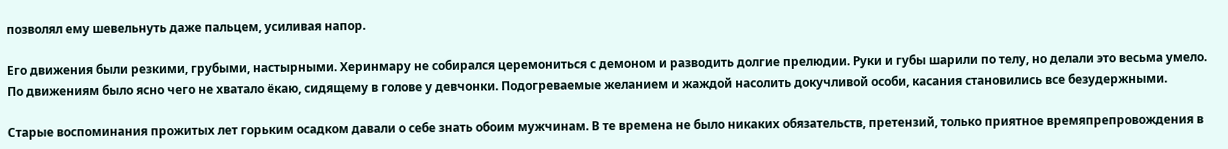позволял ему шевельнуть даже пальцем, усиливая напор.

Его движения были резкими, грубыми, настырными. Херинмару не собирался церемониться с демоном и разводить долгие прелюдии. Руки и губы шарили по телу, но делали это весьма умело. По движениям было ясно чего не хватало ёкаю, сидящему в голове у девчонки. Подогреваемые желанием и жаждой насолить докучливой особи, касания становились все безудержными.

Старые воспоминания прожитых лет горьким осадком давали о себе знать обоим мужчинам. В те времена не было никаких обязательств, претензий, только приятное времяпрепровождения в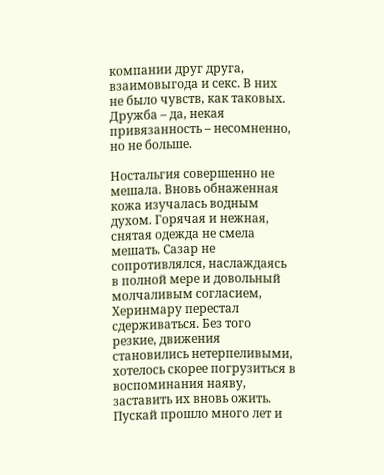компании друг друга, взаимовыгода и секс. В них не было чувств, как таковых. Дружба – да, некая привязанность – несомненно, но не больше.

Ностальгия совершенно не мешала. Вновь обнаженная кожа изучалась водным духом. Горячая и нежная, снятая одежда не смела мешать. Сазар не сопротивлялся, наслаждаясь в полной мере и довольный молчаливым согласием, Херинмару перестал сдерживаться. Без того резкие, движения становились нетерпеливыми, хотелось скорее погрузиться в воспоминания наяву, заставить их вновь ожить. Пускай прошло много лет и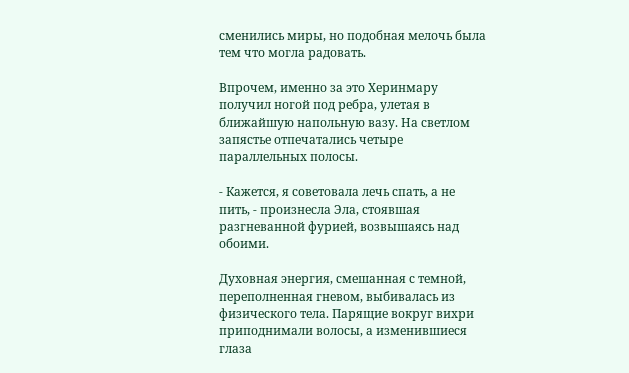сменились миры, но подобная мелочь была тем что могла радовать.

Впрочем, именно за это Херинмару получил ногой под ребра, улетая в ближайшую напольную вазу. На светлом запястье отпечатались четыре параллельных полосы.

- Кажется, я советовала лечь спать, а не пить, - произнесла Эла, стоявшая разгневанной фурией, возвышаясь над обоими.

Духовная энергия, смешанная с темной, переполненная гневом, выбивалась из физического тела. Парящие вокруг вихри приподнимали волосы, а изменившиеся глаза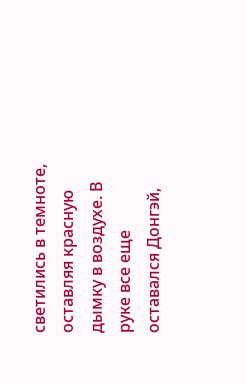светились в темноте, оставляя красную дымку в воздухе. В руке все еще оставался Донгэй,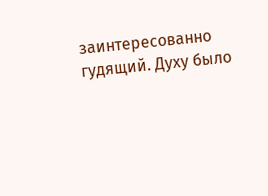заинтересованно гудящий. Духу было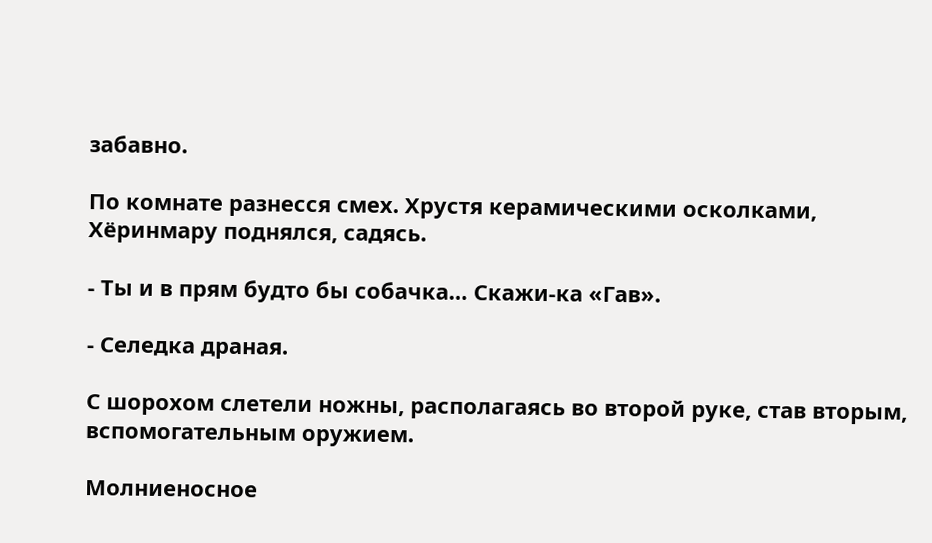забавно.

По комнате разнесся смех. Хрустя керамическими осколками, Хёринмару поднялся, садясь.

- Ты и в прям будто бы собачка… Скажи-ка «Гав».

- Селедка драная.

С шорохом слетели ножны, располагаясь во второй руке, став вторым, вспомогательным оружием.

Молниеносное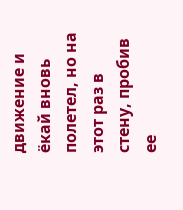движение и ёкай вновь полетел, но на этот раз в стену, пробив ее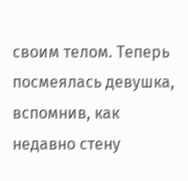своим телом. Теперь посмеялась девушка, вспомнив, как недавно стену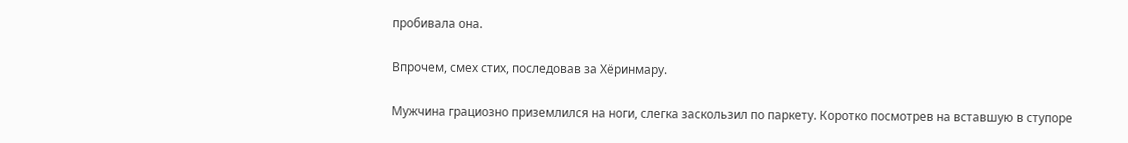пробивала она.

Впрочем, смех стих, последовав за Хёринмару.

Мужчина грациозно приземлился на ноги, слегка заскользил по паркету. Коротко посмотрев на вставшую в ступоре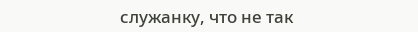служанку, что не так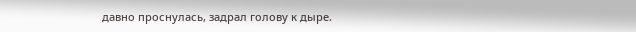давно проснулась, задрал голову к дыре.